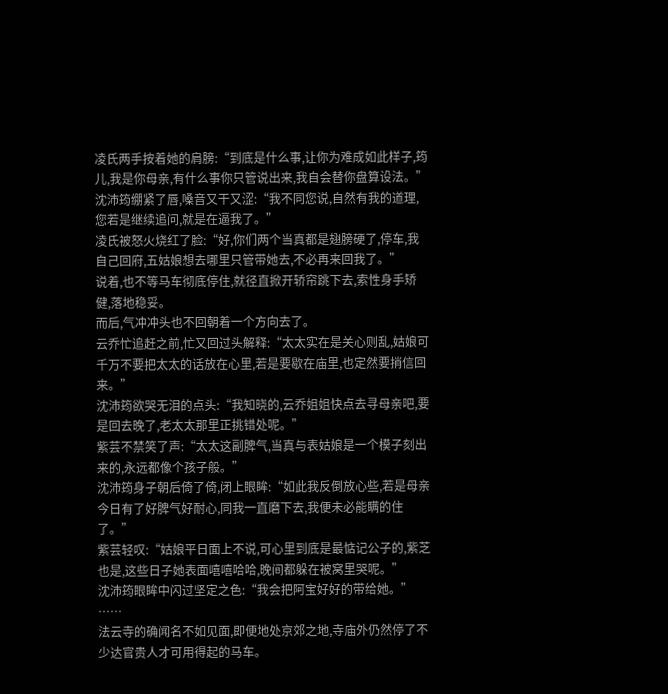凌氏两手按着她的肩膀:“到底是什么事,让你为难成如此样子,筠儿,我是你母亲,有什么事你只管说出来,我自会替你盘算设法。”
沈沛筠绷紧了唇,嗓音又干又涩:“我不同您说,自然有我的道理,您若是继续追问,就是在逼我了。”
凌氏被怒火烧红了脸:“好,你们两个当真都是翅膀硬了,停车,我自己回府,五姑娘想去哪里只管带她去,不必再来回我了。”
说着,也不等马车彻底停住,就径直掀开轿帘跳下去,索性身手矫健,落地稳妥。
而后,气冲冲头也不回朝着一个方向去了。
云乔忙追赶之前,忙又回过头解释:“太太实在是关心则乱,姑娘可千万不要把太太的话放在心里,若是要歇在庙里,也定然要捎信回来。”
沈沛筠欲哭无泪的点头:“我知晓的,云乔姐姐快点去寻母亲吧,要是回去晚了,老太太那里正挑错处呢。”
紫芸不禁笑了声:“太太这副脾气,当真与表姑娘是一个模子刻出来的,永远都像个孩子般。”
沈沛筠身子朝后倚了倚,闭上眼眸:“如此我反倒放心些,若是母亲今日有了好脾气好耐心,同我一直磨下去,我便未必能瞒的住了。”
紫芸轻叹:“姑娘平日面上不说,可心里到底是最惦记公子的,紫芝也是,这些日子她表面嘻嘻哈哈,晚间都躲在被窝里哭呢。”
沈沛筠眼眸中闪过坚定之色:“我会把阿宝好好的带给她。”
……
法云寺的确闻名不如见面,即便地处京郊之地,寺庙外仍然停了不少达官贵人才可用得起的马车。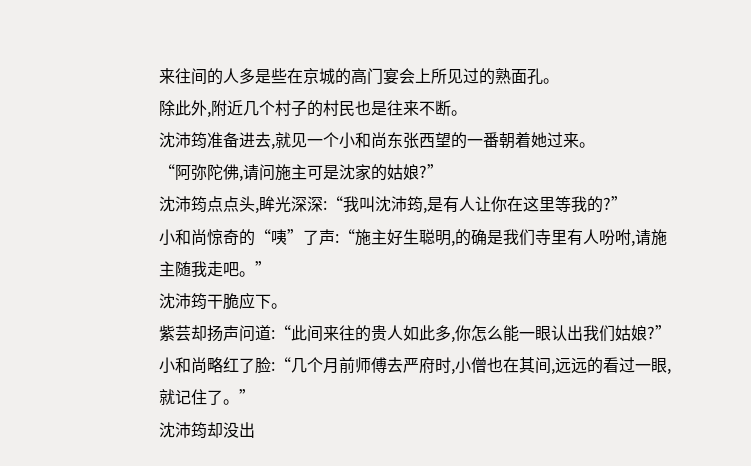来往间的人多是些在京城的高门宴会上所见过的熟面孔。
除此外,附近几个村子的村民也是往来不断。
沈沛筠准备进去,就见一个小和尚东张西望的一番朝着她过来。
“阿弥陀佛,请问施主可是沈家的姑娘?”
沈沛筠点点头,眸光深深:“我叫沈沛筠,是有人让你在这里等我的?”
小和尚惊奇的“咦”了声:“施主好生聪明,的确是我们寺里有人吩咐,请施主随我走吧。”
沈沛筠干脆应下。
紫芸却扬声问道:“此间来往的贵人如此多,你怎么能一眼认出我们姑娘?”
小和尚略红了脸:“几个月前师傅去严府时,小僧也在其间,远远的看过一眼,就记住了。”
沈沛筠却没出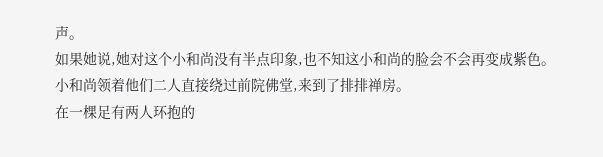声。
如果她说,她对这个小和尚没有半点印象,也不知这小和尚的脸会不会再变成紫色。
小和尚领着他们二人直接绕过前院佛堂,来到了排排禅房。
在一棵足有两人环抱的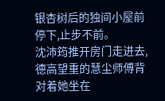银杏树后的独间小屋前停下,止步不前。
沈沛筠推开房门走进去,德高望重的慧尘师傅背对着她坐在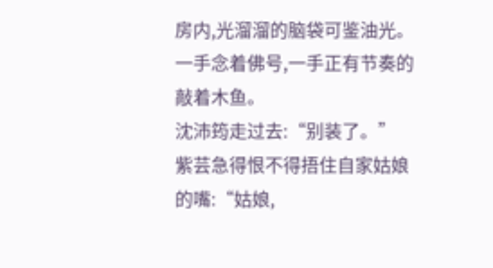房内,光溜溜的脑袋可鉴油光。
一手念着佛号,一手正有节奏的敲着木鱼。
沈沛筠走过去:“别装了。”
紫芸急得恨不得捂住自家姑娘的嘴:“姑娘,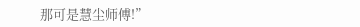那可是慧尘师傅!”